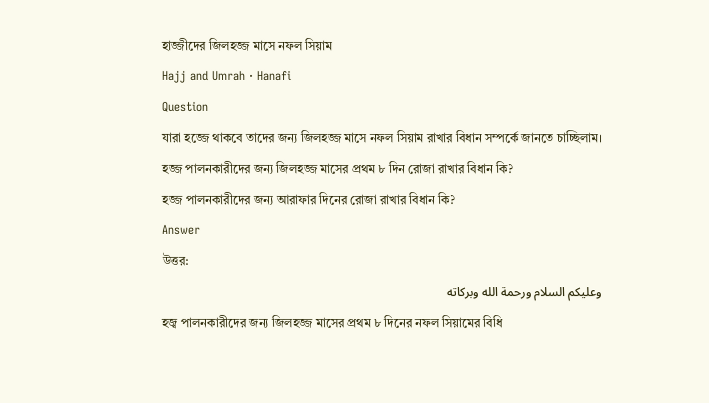হাজ্জীদের জিলহজ্জ মাসে নফল সিয়াম
Hajj and Umrah · Hanafi
Question
যারা হজ্জে থাকবে তাদের জন্য জিলহজ্জ মাসে নফল সিয়াম রাখার বিধান সম্পর্কে জানতে চাচ্ছিলাম।
হজ্জ পালনকারীদের জন্য জিলহজ্জ মাসের প্রথম ৮ দিন রোজা রাখার বিধান কি?
হজ্জ পালনকারীদের জন্য আরাফার দিনের রোজা রাখার বিধান কি?
Answer
উত্তর:
وعليكم السلام ورحمة الله وبركاته
হজ্ব পালনকারীদের জন্য জিলহজ্জ মাসের প্রথম ৮ দিনের নফল সিয়ামের বিধি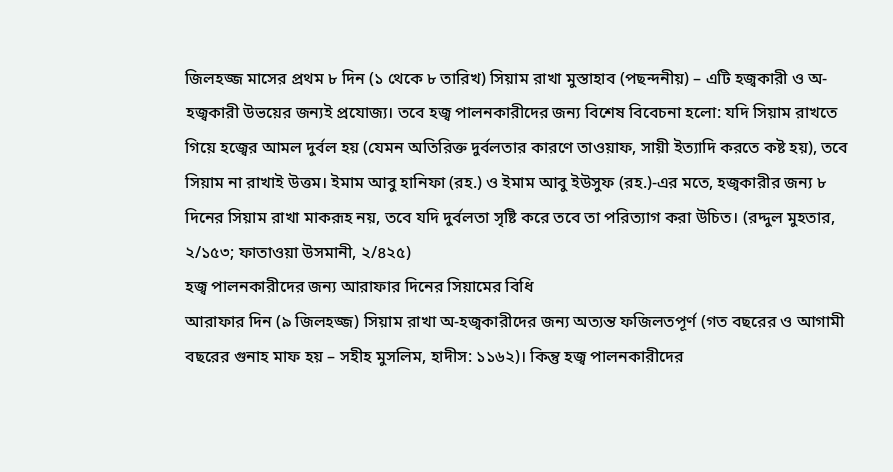জিলহজ্জ মাসের প্রথম ৮ দিন (১ থেকে ৮ তারিখ) সিয়াম রাখা মুস্তাহাব (পছন্দনীয়) – এটি হজ্বকারী ও অ-হজ্বকারী উভয়ের জন্যই প্রযোজ্য। তবে হজ্ব পালনকারীদের জন্য বিশেষ বিবেচনা হলো: যদি সিয়াম রাখতে গিয়ে হজ্বের আমল দুর্বল হয় (যেমন অতিরিক্ত দুর্বলতার কারণে তাওয়াফ, সায়ী ইত্যাদি করতে কষ্ট হয়), তবে সিয়াম না রাখাই উত্তম। ইমাম আবু হানিফা (রহ.) ও ইমাম আবু ইউসুফ (রহ.)-এর মতে, হজ্বকারীর জন্য ৮ দিনের সিয়াম রাখা মাকরূহ নয়, তবে যদি দুর্বলতা সৃষ্টি করে তবে তা পরিত্যাগ করা উচিত। (রদ্দুল মুহতার, ২/১৫৩; ফাতাওয়া উসমানী, ২/৪২৫)
হজ্ব পালনকারীদের জন্য আরাফার দিনের সিয়ামের বিধি
আরাফার দিন (৯ জিলহজ্জ) সিয়াম রাখা অ-হজ্বকারীদের জন্য অত্যন্ত ফজিলতপূর্ণ (গত বছরের ও আগামী বছরের গুনাহ মাফ হয় – সহীহ মুসলিম, হাদীস: ১১৬২)। কিন্তু হজ্ব পালনকারীদের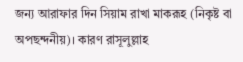জন্য আরাফার দিন সিয়াম রাখা মাকরূহ (নিকৃষ্ট বা অপছন্দনীয়)। কারণ রাসূলুল্লাহ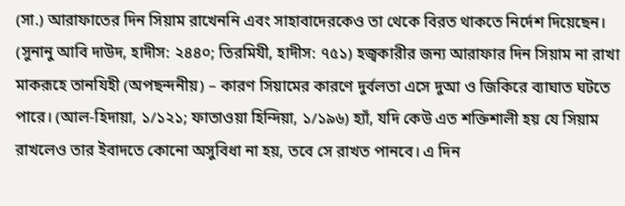(সা.) আরাফাতের দিন সিয়াম রাখেননি এবং সাহাবাদেরকেও তা থেকে বিরত থাকতে নির্দেশ দিয়েছেন। (সুনানু আবি দাউদ, হাদীস: ২৪৪০; তিরমিযী, হাদীস: ৭৫১) হজ্বকারীর জন্য আরাফার দিন সিয়াম না রাখা মাকরূহে তানযিহী (অপছন্দনীয়) – কারণ সিয়ামের কারণে দুর্বলতা এসে দুআ ও জিকিরে ব্যাঘাত ঘটতে পারে। (আল-হিদায়া, ১/১২১; ফাতাওয়া হিন্দিয়া, ১/১৯৬) হ্যাঁ, যদি কেউ এত শক্তিশালী হয় যে সিয়াম রাখলেও তার ইবাদতে কোনো অসুবিধা না হয়, তবে সে রাখত পানবে। এ দিন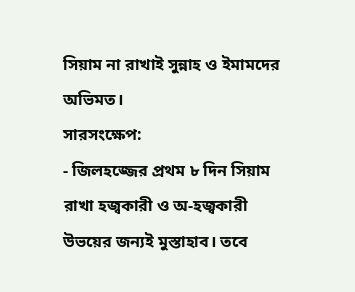সিয়াম না রাখাই সুন্নাহ ও ইমামদের অভিমত।
সারসংক্ষেপ:
- জিলহজ্জের প্রথম ৮ দিন সিয়াম রাখা হজ্বকারী ও অ-হজ্বকারী উভয়ের জন্যই মুস্তাহাব। তবে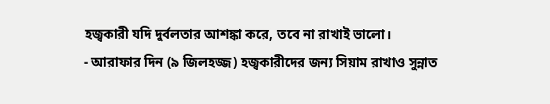হজ্বকারী যদি দুর্বলতার আশঙ্কা করে, তবে না রাখাই ভালো।
- আরাফার দিন (৯ জিলহজ্জ) হজ্বকারীদের জন্য সিয়াম রাখাও সুন্নাত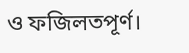ও ফজিলতপূর্ণ।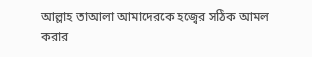আল্লাহ তাআলা আমাদেরকে হজ্বের সঠিক আমল করার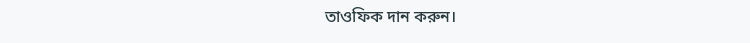তাওফিক দান করুন।